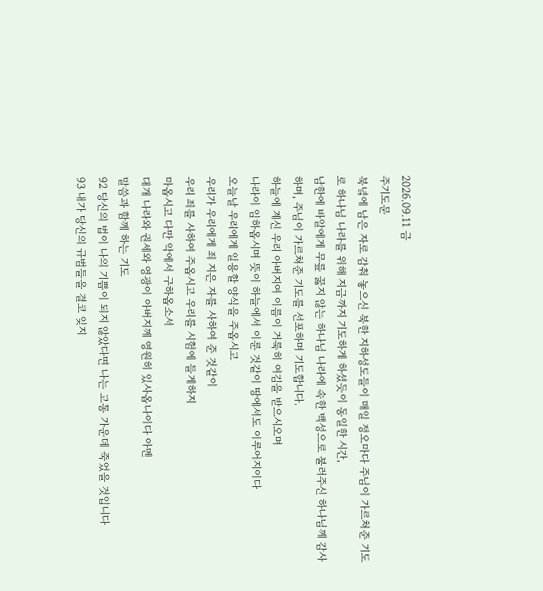2026.09.11 금
주기도문
북녘에 남은 자로 감춰 놓으신 북한 지하성도들이 매일 정오마다 주님이 가르쳐준 기도로 하나님 나라를 위해 지금까지 기도하게 하셨듯이 동일한 시간,
남한에 바알에게 무릎 꿇지 않는 하나님 나라에 속한 백성으로 불러주신 하나님께 감사하며, 주님이 가르쳐준 기도를 선포하며 기도합니다.
하늘에 계신 우리 아버지여 이름이 거룩히 여김을 받으시오며
나라이 임하옵시며 뜻이 하늘에서 이룬 것같이 땅에서도 이루어지이다
오늘날 우리에게 일용할 양식을 주옵시고
우리가 우리에게 죄 지은 자를 사하여 준 것같이
우리 죄를 사하여 주옵시고 우리를 시험에 들게하지
마옵시고 다만 악에서 구하옵소서
대개 나라와 권세와 영광이 아버지께 영원히 있사옵나이다 아멘
말씀과 함께 하는 기도
92 당신의 법이 나의 기쁨이 되지 않았다면 나는 고통 가운데 죽었을 것입니다
93 내가 당신의 규범들을 결코 잊지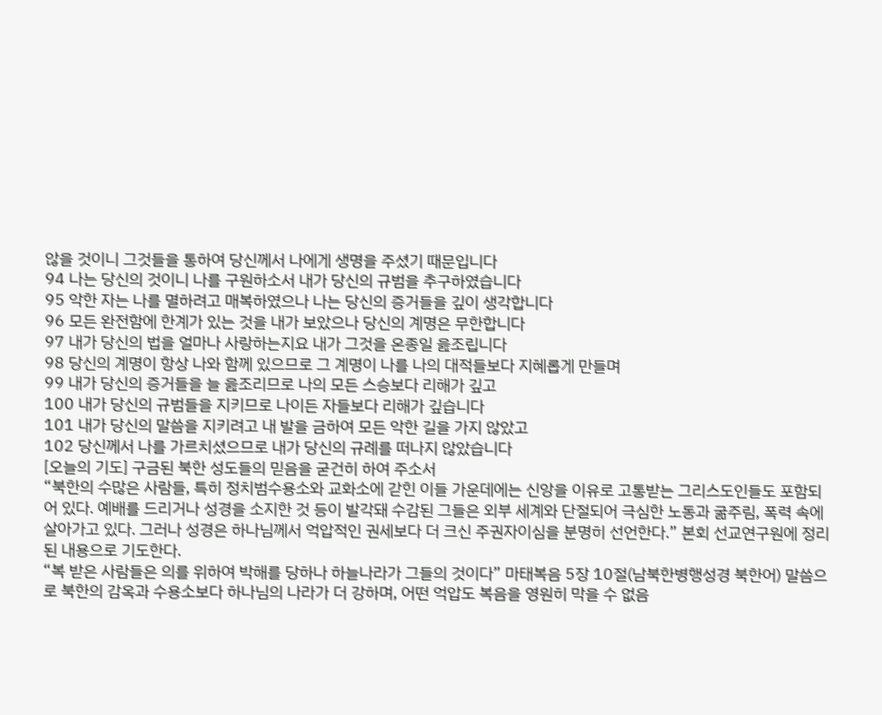않을 것이니 그것들을 통하여 당신께서 나에게 생명을 주셨기 때문입니다
94 나는 당신의 것이니 나를 구원하소서 내가 당신의 규범을 추구하였습니다
95 악한 자는 나를 멸하려고 매복하였으나 나는 당신의 증거들을 깊이 생각합니다
96 모든 완전함에 한계가 있는 것을 내가 보았으나 당신의 계명은 무한합니다
97 내가 당신의 법을 얼마나 사랑하는지요 내가 그것을 온종일 읊조립니다
98 당신의 계명이 항상 나와 함께 있으므로 그 계명이 나를 나의 대적들보다 지혜롭게 만들며
99 내가 당신의 증거들을 늘 읊조리므로 나의 모든 스승보다 리해가 깊고
100 내가 당신의 규범들을 지키므로 나이든 자들보다 리해가 깊습니다
101 내가 당신의 말씀을 지키려고 내 발을 금하여 모든 악한 길을 가지 않았고
102 당신께서 나를 가르치셨으므로 내가 당신의 규례를 떠나지 않았습니다
[오늘의 기도] 구금된 북한 성도들의 믿음을 굳건히 하여 주소서
“북한의 수많은 사람들, 특히 정치범수용소와 교화소에 갇힌 이들 가운데에는 신앙을 이유로 고통받는 그리스도인들도 포함되어 있다. 예배를 드리거나 성경을 소지한 것 등이 발각돼 수감된 그들은 외부 세계와 단절되어 극심한 노동과 굶주림, 폭력 속에 살아가고 있다. 그러나 성경은 하나님께서 억압적인 권세보다 더 크신 주권자이심을 분명히 선언한다.” 본회 선교연구원에 정리된 내용으로 기도한다.
“복 받은 사람들은 의를 위하여 박해를 당하나 하늘나라가 그들의 것이다” 마태복음 5장 10절(남북한병행성경 북한어) 말씀으로 북한의 감옥과 수용소보다 하나님의 나라가 더 강하며, 어떤 억압도 복음을 영원히 막을 수 없음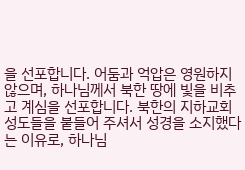을 선포합니다. 어둠과 억압은 영원하지 않으며, 하나님께서 북한 땅에 빛을 비추고 계심을 선포합니다. 북한의 지하교회 성도들을 붙들어 주셔서 성경을 소지했다는 이유로, 하나님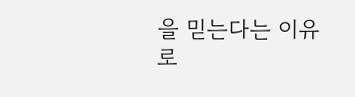을 믿는다는 이유로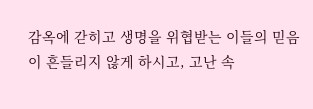감옥에 갇히고 생명을 위협받는 이들의 믿음이 흔들리지 않게 하시고, 고난 속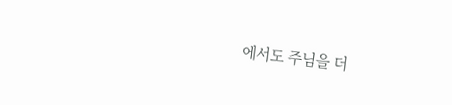에서도 주님을 더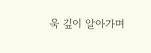욱 깊이 알아가며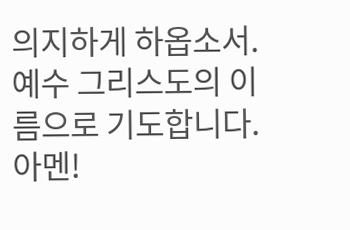의지하게 하옵소서.
예수 그리스도의 이름으로 기도합니다. 아멘!